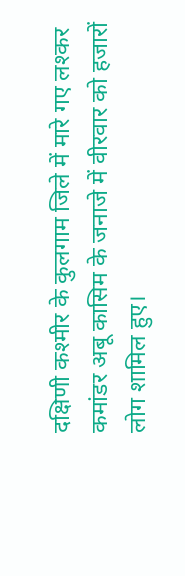दक्षिणी कश्मीर के कुलगाम जिले में मारे गए लश्कर कमांडर अबू कासिम के जनाजे में वीरवार को हजारों लोग शामिल हुए।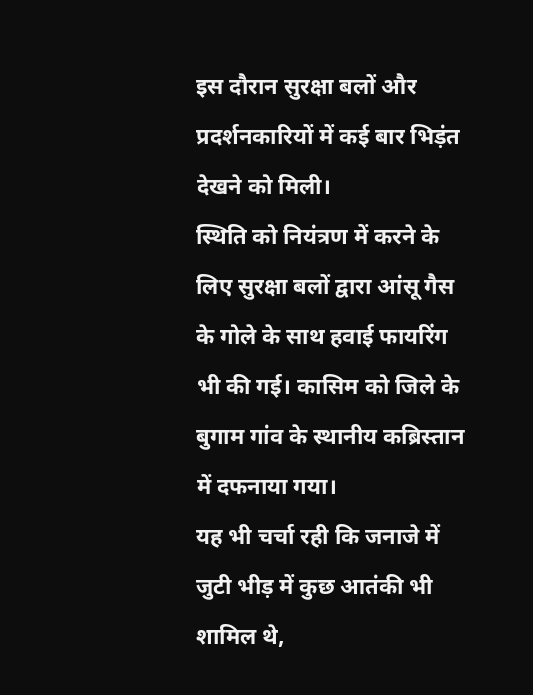इस दौरान सुरक्षा बलों और प्रदर्शनकारियों में कई बार भिड़ंत देखने को मिली।
स्थिति को नियंत्रण में करने के लिए सुरक्षा बलों द्वारा आंसू गैस के गोले के साथ हवाई फायरिंग भी की गई। कासिम को जिले के बुगाम गांव के स्थानीय कब्रिस्तान में दफनाया गया।
यह भी चर्चा रही कि जनाजे में जुटी भीड़ में कुछ आतंकी भी शामिल थे,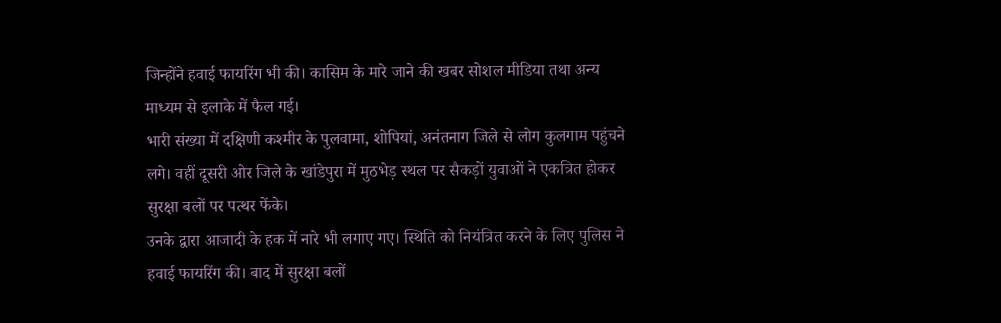जिन्होंने हवाई फायरिंग भी की। कासिम के मारे जाने की खबर सोशल मीडिया तथा अन्य माध्यम से इलाके में फैल गई।
भारी संख्या में दक्षिणी कश्मीर के पुलवामा, शोपियां, अनंतनाग जिले से लोग कुलगाम पहुंचने लगे। वहीं दूसरी ओर जिले के खांडेपुरा में मुठभेड़ स्थल पर सैकड़ों युवाओं ने एकत्रित होकर सुरक्षा बलों पर पत्थर फेंके।
उनके द्वारा आजादी के हक में नारे भी लगाए गए। स्थिति को नियंत्रित करने के लिए पुलिस ने हवाई फायरिंग की। बाद में सुरक्षा बलों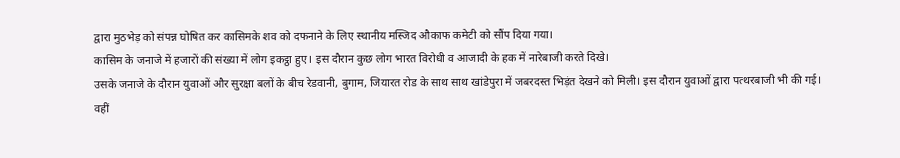द्वारा मुठभेड़ को संपन्न घोषित कर कासिमके शव को दफनाने के लिए स्थानीय मस्जिद औकाफ कमेटी को सौंप दिया गया।
कासिम के जनाजे में हजारों की संख्या में लोग इकट्ठा हुए। इस दौरान कुछ लोग भारत विरोधी व आजादी के हक में नारेबाजी करते दिखे।
उसके जनाजे के दौरान युवाओं और सुरक्षा बलों के बीच रेडवानी, बुगाम, जियारत रोड के साथ साथ खांडेपुरा में जबरदस्त भिड़ंत देखने को मिली। इस दौरान युवाओं द्वारा पत्थरबाजी भी की गई।
वहीं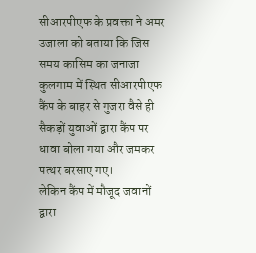सीआरपीएफ के प्रवक्ता ने अमर उजाला को बताया कि जिस समय कासिम का जनाजा कुलगाम में स्थित सीआरपीएफ कैंप के बाहर से गुजरा वैसे ही सैकड़ों युवाओं द्वारा कैंप पर धावा बोला गया और जमकर पत्थर बरसाए गए।
लेकिन कैंप में मौजूद जवानों द्वारा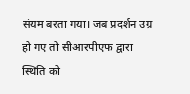संयम बरता गया। जब प्रदर्शन उग्र हो गए तो सीआरपीएफ द्वारा स्थिति को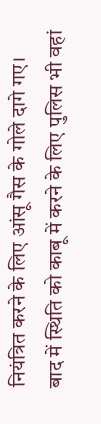नियंत्रित करने के लिए आंसू गैस के गोले दागे गए।
बाद में स्थिति को काबू में करने के लिए पुलिस भी वहां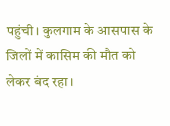पहुंची। कुलगाम के आसपास के जिलों में कासिम की मौत को लेकर बंद रहा।